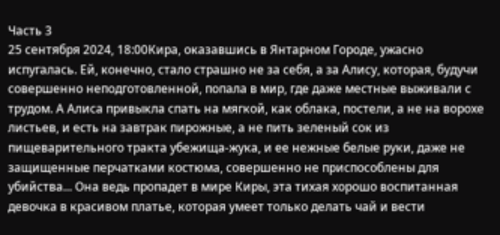Часть 3
25 сентября 2024, 18:00Кира, оказавшись в Янтарном Городе, ужасно испугалась. Ей, конечно, стало страшно не за себя, а за Алису, которая, будучи совершенно неподготовленной, попала в мир, где даже местные выживали с трудом. А Алиса привыкла спать на мягкой, как облака, постели, а не на ворохе листьев, и есть на завтрак пирожные, а не пить зеленый сок из пищеварительного тракта убежища-жука, и ее нежные белые руки, даже не защищенные перчатками костюма, совершенно не приспособлены для убийства... Она ведь пропадет в мире Киры, эта тихая хорошо воспитанная девочка в красивом платье, которая умеет только делать чай и вести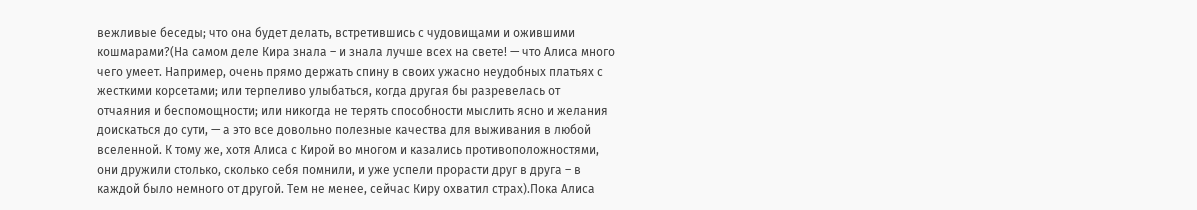вежливые беседы; что она будет делать, встретившись с чудовищами и ожившими кошмарами?(На самом деле Кира знала – и знала лучше всех на свете! — что Алиса много чего умеет. Например, очень прямо держать спину в своих ужасно неудобных платьях с жесткими корсетами; или терпеливо улыбаться, когда другая бы разревелась от отчаяния и беспомощности; или никогда не терять способности мыслить ясно и желания доискаться до сути, — а это все довольно полезные качества для выживания в любой вселенной. К тому же, хотя Алиса с Кирой во многом и казались противоположностями, они дружили столько, сколько себя помнили, и уже успели прорасти друг в друга – в каждой было немного от другой. Тем не менее, сейчас Киру охватил страх).Пока Алиса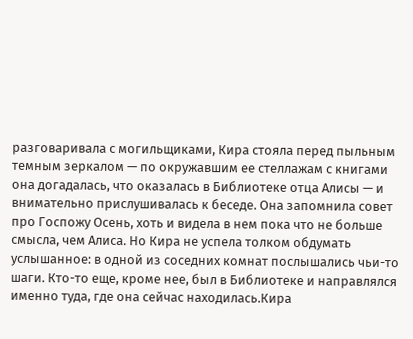разговаривала с могильщиками, Кира стояла перед пыльным темным зеркалом — по окружавшим ее стеллажам с книгами она догадалась, что оказалась в Библиотеке отца Алисы — и внимательно прислушивалась к беседе. Она запомнила совет про Госпожу Осень, хоть и видела в нем пока что не больше смысла, чем Алиса. Но Кира не успела толком обдумать услышанное: в одной из соседних комнат послышались чьи-то шаги. Кто-то еще, кроме нее, был в Библиотеке и направлялся именно туда, где она сейчас находилась.Кира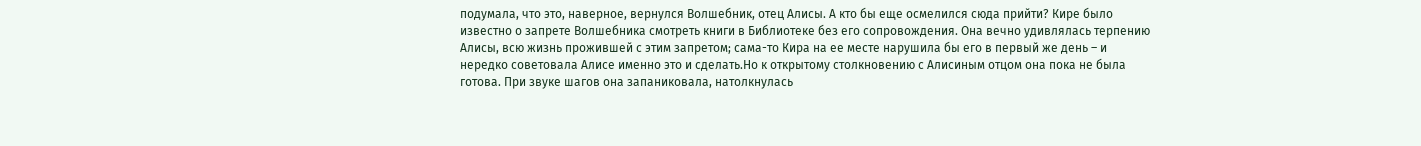подумала, что это, наверное, вернулся Волшебник, отец Алисы. А кто бы еще осмелился сюда прийти? Кире было известно о запрете Волшебника смотреть книги в Библиотеке без его сопровождения. Она вечно удивлялась терпению Алисы, всю жизнь прожившей с этим запретом; сама-то Кира на ее месте нарушила бы его в первый же день – и нередко советовала Алисе именно это и сделать.Но к открытому столкновению с Алисиным отцом она пока не была готова. При звуке шагов она запаниковала, натолкнулась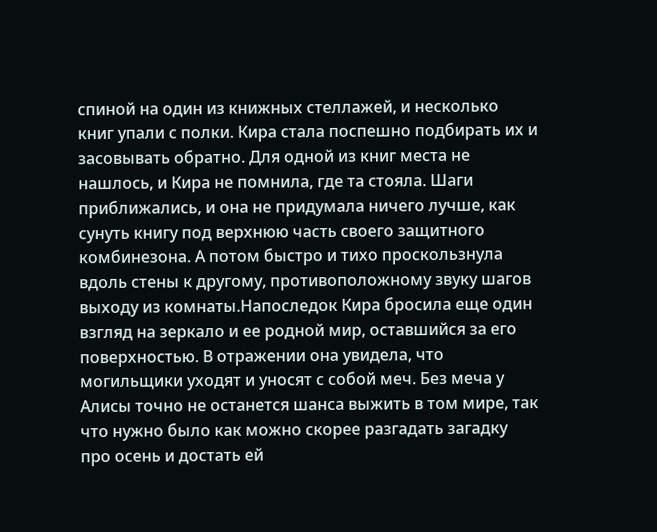спиной на один из книжных стеллажей, и несколько книг упали с полки. Кира стала поспешно подбирать их и засовывать обратно. Для одной из книг места не нашлось, и Кира не помнила, где та стояла. Шаги приближались, и она не придумала ничего лучше, как сунуть книгу под верхнюю часть своего защитного комбинезона. А потом быстро и тихо проскользнула вдоль стены к другому, противоположному звуку шагов выходу из комнаты.Напоследок Кира бросила еще один взгляд на зеркало и ее родной мир, оставшийся за его поверхностью. В отражении она увидела, что могильщики уходят и уносят с собой меч. Без меча у Алисы точно не останется шанса выжить в том мире, так что нужно было как можно скорее разгадать загадку про осень и достать ей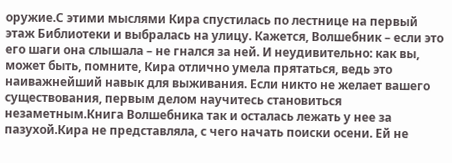оружие.С этими мыслями Кира спустилась по лестнице на первый этаж Библиотеки и выбралась на улицу. Кажется, Волшебник – если это его шаги она слышала – не гнался за ней. И неудивительно: как вы, может быть, помните, Кира отлично умела прятаться, ведь это наиважнейший навык для выживания. Если никто не желает вашего существования, первым делом научитесь становиться незаметным.Книга Волшебника так и осталась лежать у нее за пазухой.Кира не представляла, с чего начать поиски осени. Ей не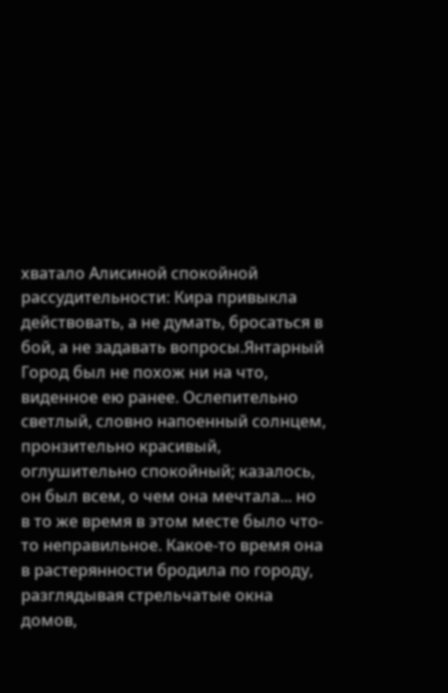хватало Алисиной спокойной рассудительности: Кира привыкла действовать, а не думать, бросаться в бой, а не задавать вопросы.Янтарный Город был не похож ни на что, виденное ею ранее. Ослепительно светлый, словно напоенный солнцем, пронзительно красивый, оглушительно спокойный; казалось, он был всем, о чем она мечтала... но в то же время в этом месте было что-то неправильное. Какое-то время она в растерянности бродила по городу, разглядывая стрельчатые окна домов,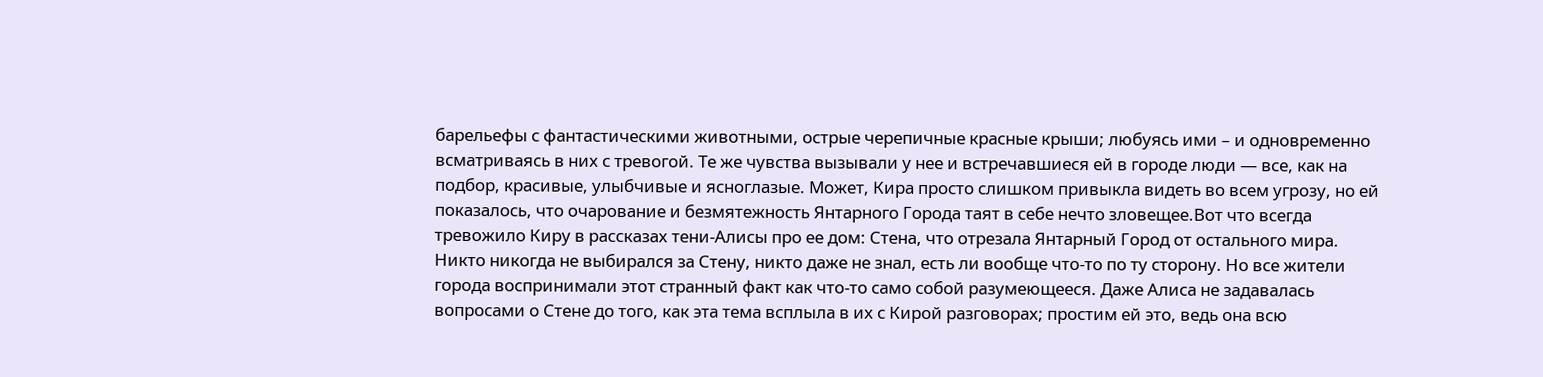барельефы с фантастическими животными, острые черепичные красные крыши; любуясь ими – и одновременно всматриваясь в них с тревогой. Те же чувства вызывали у нее и встречавшиеся ей в городе люди — все, как на подбор, красивые, улыбчивые и ясноглазые. Может, Кира просто слишком привыкла видеть во всем угрозу, но ей показалось, что очарование и безмятежность Янтарного Города таят в себе нечто зловещее.Вот что всегда тревожило Киру в рассказах тени-Алисы про ее дом: Стена, что отрезала Янтарный Город от остального мира. Никто никогда не выбирался за Стену, никто даже не знал, есть ли вообще что-то по ту сторону. Но все жители города воспринимали этот странный факт как что-то само собой разумеющееся. Даже Алиса не задавалась вопросами о Стене до того, как эта тема всплыла в их с Кирой разговорах; простим ей это, ведь она всю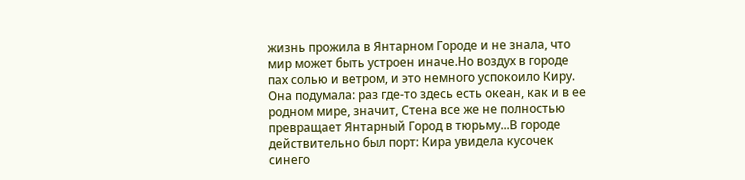жизнь прожила в Янтарном Городе и не знала, что мир может быть устроен иначе.Но воздух в городе пах солью и ветром, и это немного успокоило Киру. Она подумала: раз где-то здесь есть океан, как и в ее родном мире, значит, Стена все же не полностью превращает Янтарный Город в тюрьму...В городе действительно был порт: Кира увидела кусочек синего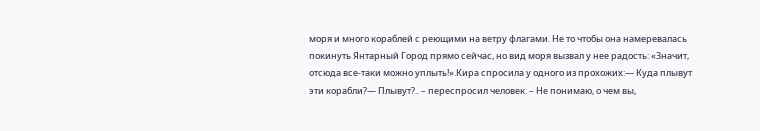моря и много кораблей с реющими на ветру флагами. Не то чтобы она намеревалась покинуть Янтарный Город прямо сейчас, но вид моря вызвал у нее радость: «Значит, отсюда все-таки можно уплыть!».Кира спросила у одного из прохожих:— Куда плывут эти корабли?— Плывут?.. – переспросил человек. – Не понимаю, о чем вы,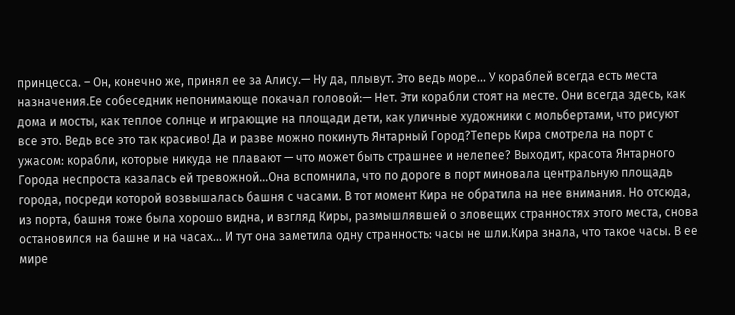принцесса. – Он, конечно же, принял ее за Алису.— Ну да, плывут. Это ведь море... У кораблей всегда есть места назначения.Ее собеседник непонимающе покачал головой:— Нет. Эти корабли стоят на месте. Они всегда здесь, как дома и мосты, как теплое солнце и играющие на площади дети, как уличные художники с мольбертами, что рисуют все это. Ведь все это так красиво! Да и разве можно покинуть Янтарный Город?Теперь Кира смотрела на порт с ужасом: корабли, которые никуда не плавают — что может быть страшнее и нелепее? Выходит, красота Янтарного Города неспроста казалась ей тревожной...Она вспомнила, что по дороге в порт миновала центральную площадь города, посреди которой возвышалась башня с часами. В тот момент Кира не обратила на нее внимания. Но отсюда, из порта, башня тоже была хорошо видна, и взгляд Киры, размышлявшей о зловещих странностях этого места, снова остановился на башне и на часах... И тут она заметила одну странность: часы не шли.Кира знала, что такое часы. В ее мире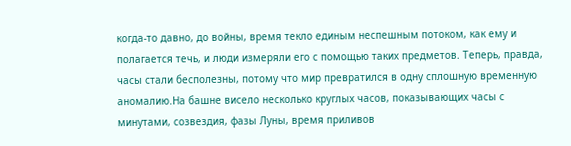когда-то давно, до войны, время текло единым неспешным потоком, как ему и полагается течь, и люди измеряли его с помощью таких предметов. Теперь, правда, часы стали бесполезны, потому что мир превратился в одну сплошную временную аномалию.На башне висело несколько круглых часов, показывающих часы с минутами, созвездия, фазы Луны, время приливов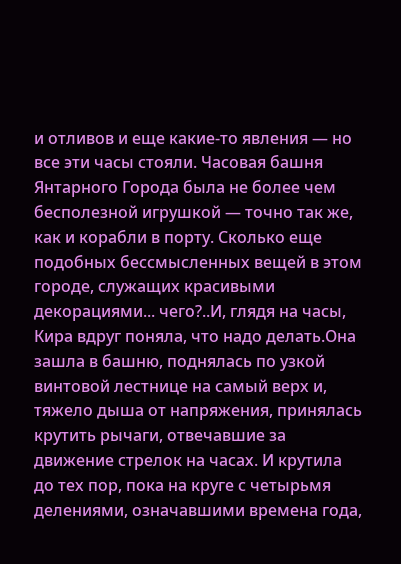и отливов и еще какие-то явления — но все эти часы стояли. Часовая башня Янтарного Города была не более чем бесполезной игрушкой — точно так же, как и корабли в порту. Сколько еще подобных бессмысленных вещей в этом городе, служащих красивыми декорациями... чего?..И, глядя на часы, Кира вдруг поняла, что надо делать.Она зашла в башню, поднялась по узкой винтовой лестнице на самый верх и, тяжело дыша от напряжения, принялась крутить рычаги, отвечавшие за движение стрелок на часах. И крутила до тех пор, пока на круге с четырьмя делениями, означавшими времена года,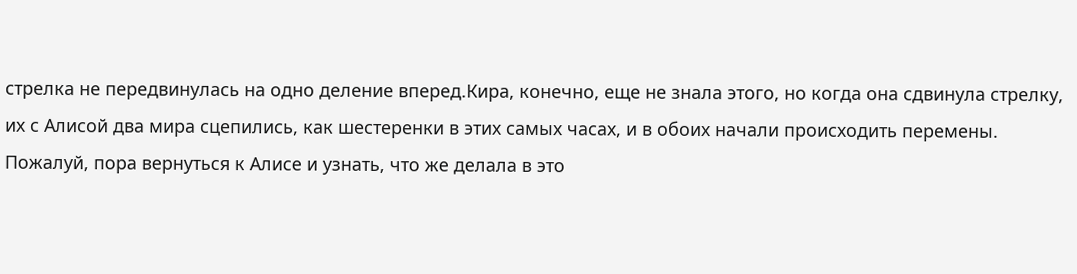стрелка не передвинулась на одно деление вперед.Кира, конечно, еще не знала этого, но когда она сдвинула стрелку, их с Алисой два мира сцепились, как шестеренки в этих самых часах, и в обоих начали происходить перемены.
Пожалуй, пора вернуться к Алисе и узнать, что же делала в это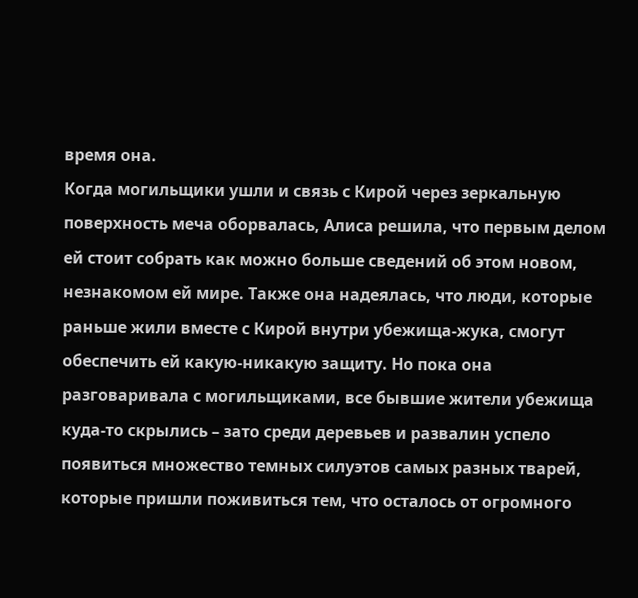время она.
Когда могильщики ушли и связь с Кирой через зеркальную поверхность меча оборвалась, Алиса решила, что первым делом ей стоит собрать как можно больше сведений об этом новом, незнакомом ей мире. Также она надеялась, что люди, которые раньше жили вместе с Кирой внутри убежища-жука, смогут обеспечить ей какую-никакую защиту. Но пока она разговаривала с могильщиками, все бывшие жители убежища куда-то скрылись – зато среди деревьев и развалин успело появиться множество темных силуэтов самых разных тварей, которые пришли поживиться тем, что осталось от огромного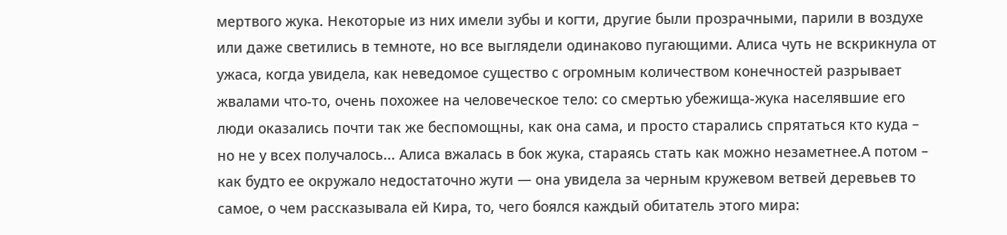мертвого жука. Некоторые из них имели зубы и когти, другие были прозрачными, парили в воздухе или даже светились в темноте, но все выглядели одинаково пугающими. Алиса чуть не вскрикнула от ужаса, когда увидела, как неведомое существо с огромным количеством конечностей разрывает жвалами что-то, очень похожее на человеческое тело: со смертью убежища-жука населявшие его люди оказались почти так же беспомощны, как она сама, и просто старались спрятаться кто куда – но не у всех получалось... Алиса вжалась в бок жука, стараясь стать как можно незаметнее.А потом – как будто ее окружало недостаточно жути — она увидела за черным кружевом ветвей деревьев то самое, о чем рассказывала ей Кира, то, чего боялся каждый обитатель этого мира: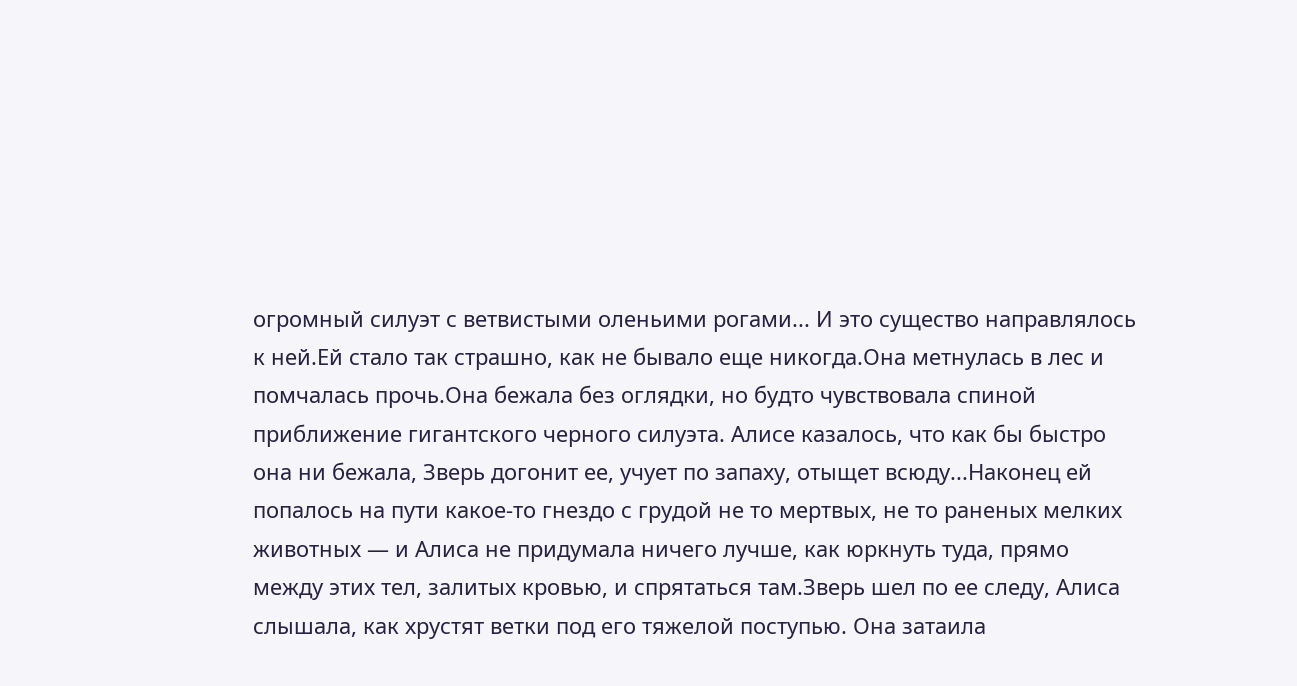огромный силуэт с ветвистыми оленьими рогами... И это существо направлялось к ней.Ей стало так страшно, как не бывало еще никогда.Она метнулась в лес и помчалась прочь.Она бежала без оглядки, но будто чувствовала спиной приближение гигантского черного силуэта. Алисе казалось, что как бы быстро она ни бежала, Зверь догонит ее, учует по запаху, отыщет всюду...Наконец ей попалось на пути какое-то гнездо с грудой не то мертвых, не то раненых мелких животных — и Алиса не придумала ничего лучше, как юркнуть туда, прямо между этих тел, залитых кровью, и спрятаться там.Зверь шел по ее следу, Алиса слышала, как хрустят ветки под его тяжелой поступью. Она затаила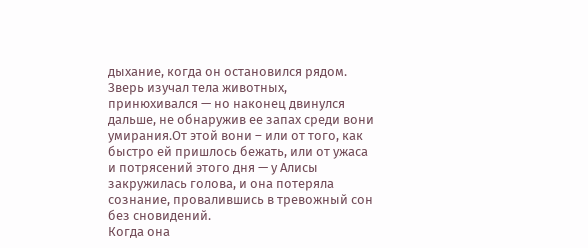дыхание, когда он остановился рядом. Зверь изучал тела животных, принюхивался — но наконец двинулся дальше, не обнаружив ее запах среди вони умирания.От этой вони – или от того, как быстро ей пришлось бежать, или от ужаса и потрясений этого дня — у Алисы закружилась голова, и она потеряла сознание, провалившись в тревожный сон без сновидений.
Когда она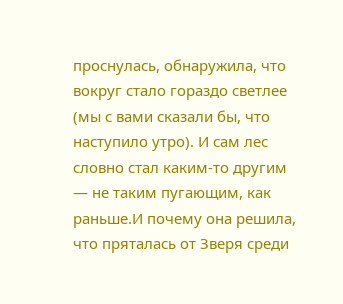проснулась, обнаружила, что вокруг стало гораздо светлее (мы с вами сказали бы, что наступило утро). И сам лес словно стал каким-то другим — не таким пугающим, как раньше.И почему она решила, что пряталась от Зверя среди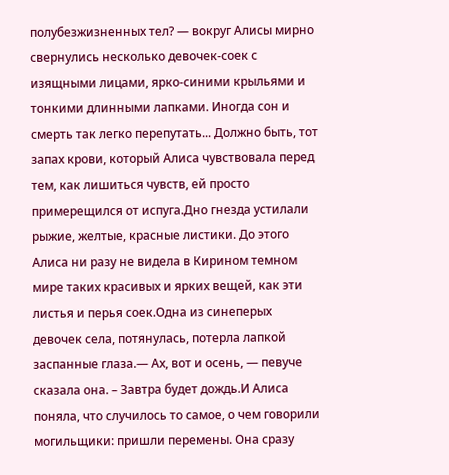полубезжизненных тел? — вокруг Алисы мирно свернулись несколько девочек-соек с изящными лицами, ярко-синими крыльями и тонкими длинными лапками. Иногда сон и смерть так легко перепутать... Должно быть, тот запах крови, который Алиса чувствовала перед тем, как лишиться чувств, ей просто примерещился от испуга.Дно гнезда устилали рыжие, желтые, красные листики. До этого Алиса ни разу не видела в Кирином темном мире таких красивых и ярких вещей, как эти листья и перья соек.Одна из синеперых девочек села, потянулась, потерла лапкой заспанные глаза.— Ах, вот и осень, — певуче сказала она. – Завтра будет дождь.И Алиса поняла, что случилось то самое, о чем говорили могильщики: пришли перемены. Она сразу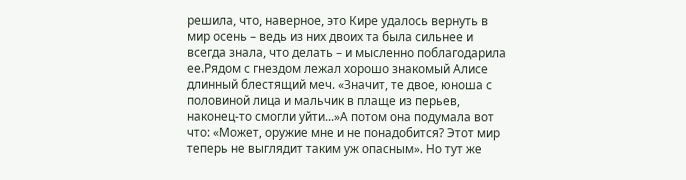решила, что, наверное, это Кире удалось вернуть в мир осень – ведь из них двоих та была сильнее и всегда знала, что делать – и мысленно поблагодарила ее.Рядом с гнездом лежал хорошо знакомый Алисе длинный блестящий меч. «Значит, те двое, юноша с половиной лица и мальчик в плаще из перьев, наконец-то смогли уйти...»А потом она подумала вот что: «Может, оружие мне и не понадобится? Этот мир теперь не выглядит таким уж опасным». Но тут же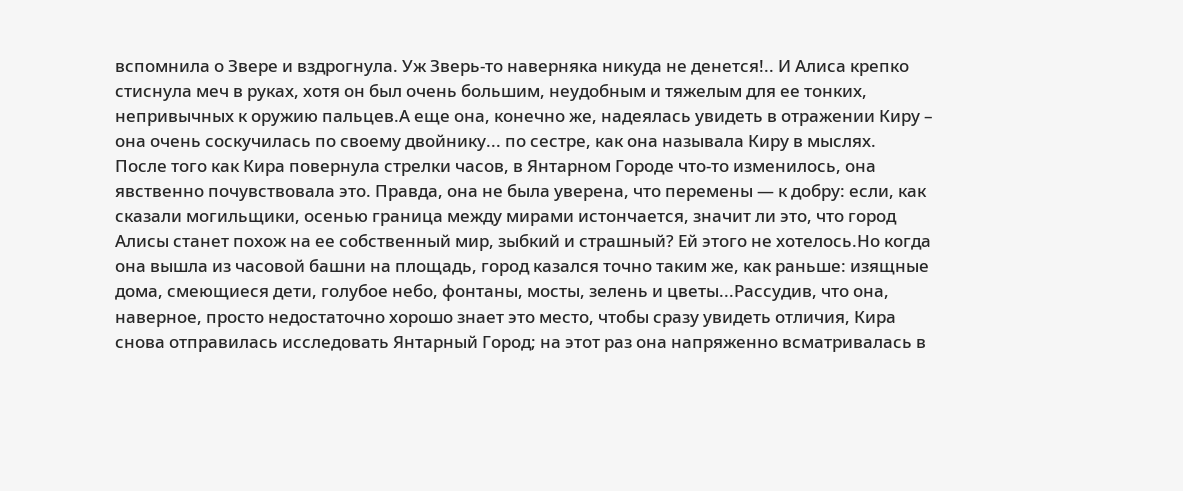вспомнила о Звере и вздрогнула. Уж Зверь-то наверняка никуда не денется!.. И Алиса крепко стиснула меч в руках, хотя он был очень большим, неудобным и тяжелым для ее тонких, непривычных к оружию пальцев.А еще она, конечно же, надеялась увидеть в отражении Киру – она очень соскучилась по своему двойнику... по сестре, как она называла Киру в мыслях.
После того как Кира повернула стрелки часов, в Янтарном Городе что-то изменилось, она явственно почувствовала это. Правда, она не была уверена, что перемены — к добру: если, как сказали могильщики, осенью граница между мирами истончается, значит ли это, что город Алисы станет похож на ее собственный мир, зыбкий и страшный? Ей этого не хотелось.Но когда она вышла из часовой башни на площадь, город казался точно таким же, как раньше: изящные дома, смеющиеся дети, голубое небо, фонтаны, мосты, зелень и цветы...Рассудив, что она, наверное, просто недостаточно хорошо знает это место, чтобы сразу увидеть отличия, Кира снова отправилась исследовать Янтарный Город; на этот раз она напряженно всматривалась в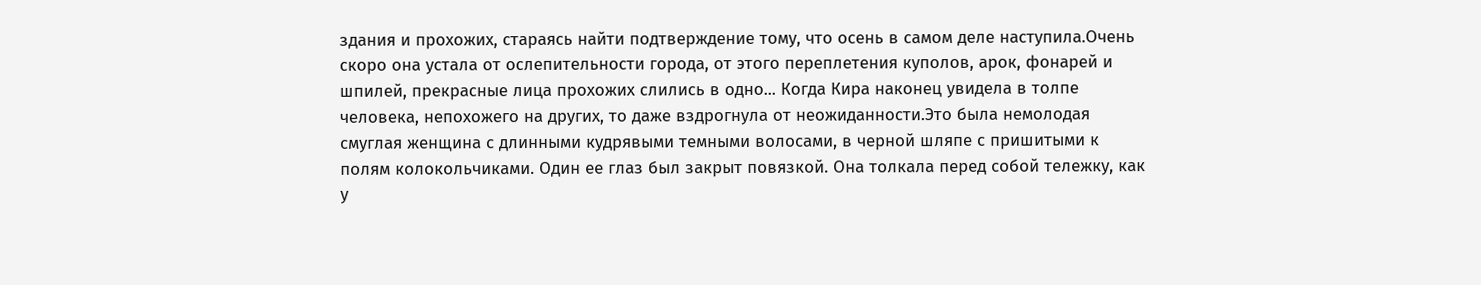здания и прохожих, стараясь найти подтверждение тому, что осень в самом деле наступила.Очень скоро она устала от ослепительности города, от этого переплетения куполов, арок, фонарей и шпилей, прекрасные лица прохожих слились в одно... Когда Кира наконец увидела в толпе человека, непохожего на других, то даже вздрогнула от неожиданности.Это была немолодая смуглая женщина с длинными кудрявыми темными волосами, в черной шляпе с пришитыми к полям колокольчиками. Один ее глаз был закрыт повязкой. Она толкала перед собой тележку, как у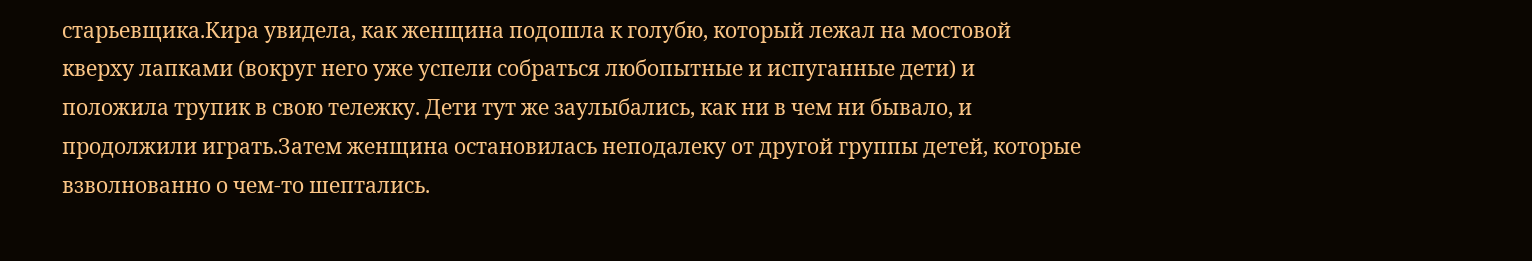старьевщика.Кира увидела, как женщина подошла к голубю, который лежал на мостовой кверху лапками (вокруг него уже успели собраться любопытные и испуганные дети) и положила трупик в свою тележку. Дети тут же заулыбались, как ни в чем ни бывало, и продолжили играть.Затем женщина остановилась неподалеку от другой группы детей, которые взволнованно о чем-то шептались.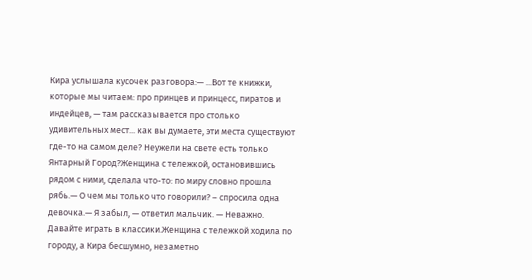Кира услышала кусочек разговора:— ...Вот те книжки, которые мы читаем: про принцев и принцесс, пиратов и индейцев, — там рассказывается про столько удивительных мест... как вы думаете, эти места существуют где-то на самом деле? Неужели на свете есть только Янтарный Город?Женщина с тележкой, остановившись рядом с ними, сделала что-то: по миру словно прошла рябь.— О чем мы только что говорили? – спросила одна девочка.— Я забыл, — ответил мальчик. — Неважно. Давайте играть в классики.Женщина с тележкой ходила по городу, а Кира бесшумно, незаметно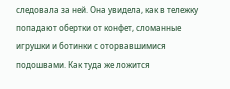следовала за ней. Она увидела, как в тележку попадают обертки от конфет, сломанные игрушки и ботинки с оторвавшимися подошвами. Как туда же ложится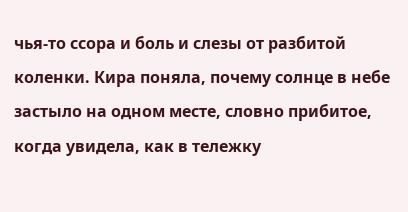чья-то ссора и боль и слезы от разбитой коленки. Кира поняла, почему солнце в небе застыло на одном месте, словно прибитое, когда увидела, как в тележку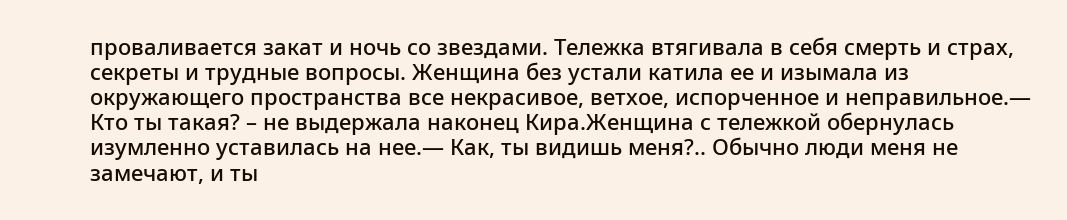проваливается закат и ночь со звездами. Тележка втягивала в себя смерть и страх, секреты и трудные вопросы. Женщина без устали катила ее и изымала из окружающего пространства все некрасивое, ветхое, испорченное и неправильное.— Кто ты такая? – не выдержала наконец Кира.Женщина с тележкой обернулась изумленно уставилась на нее.— Как, ты видишь меня?.. Обычно люди меня не замечают, и ты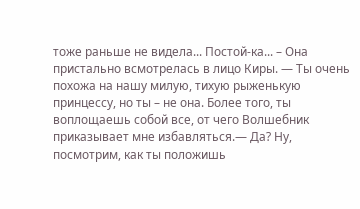тоже раньше не видела... Постой-ка... – Она пристально всмотрелась в лицо Киры. — Ты очень похожа на нашу милую, тихую рыженькую принцессу, но ты – не она. Более того, ты воплощаешь собой все, от чего Волшебник приказывает мне избавляться.— Да? Ну, посмотрим, как ты положишь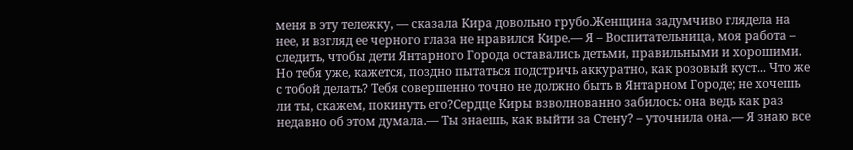меня в эту тележку, — сказала Кира довольно грубо.Женщина задумчиво глядела на нее, и взгляд ее черного глаза не нравился Кире.— Я – Воспитательница, моя работа – следить, чтобы дети Янтарного Города оставались детьми, правильными и хорошими. Но тебя уже, кажется, поздно пытаться подстричь аккуратно, как розовый куст... Что же с тобой делать? Тебя совершенно точно не должно быть в Янтарном Городе; не хочешь ли ты, скажем, покинуть его?Сердце Киры взволнованно забилось: она ведь как раз недавно об этом думала.— Ты знаешь, как выйти за Стену? – уточнила она.— Я знаю все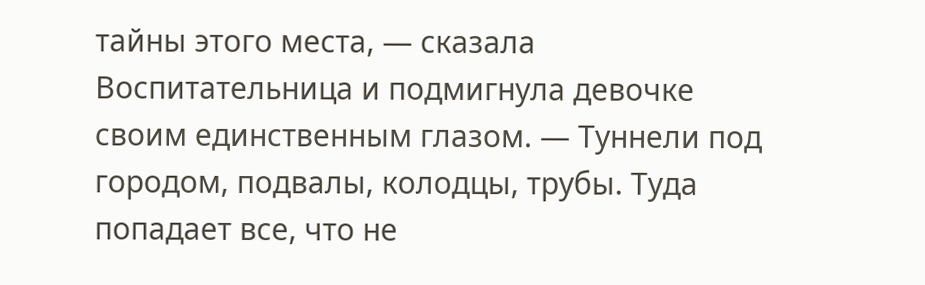тайны этого места, — сказала Воспитательница и подмигнула девочке своим единственным глазом. — Туннели под городом, подвалы, колодцы, трубы. Туда попадает все, что не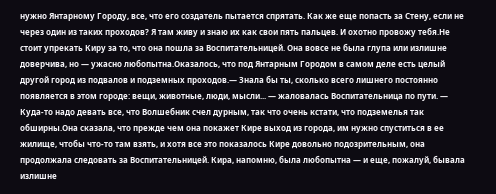нужно Янтарному Городу, все, что его создатель пытается спрятать. Как же еще попасть за Стену, если не через один из таких проходов? Я там живу и знаю их как свои пять пальцев. И охотно провожу тебя.Не стоит упрекать Киру за то, что она пошла за Воспитательницей. Она вовсе не была глупа или излишне доверчива, но — ужасно любопытна.Оказалось, что под Янтарным Городом в самом деле есть целый другой город из подвалов и подземных проходов.— Знала бы ты, сколько всего лишнего постоянно появляется в этом городе: вещи, животные, люди, мысли... — жаловалась Воспитательница по пути. — Куда-то надо девать все, что Волшебник счел дурным, так что очень кстати, что подземелья так обширны.Она сказала, что прежде чем она покажет Кире выход из города, им нужно спуститься в ее жилище, чтобы что-то там взять, и хотя все это показалось Кире довольно подозрительным, она продолжала следовать за Воспитательницей. Кира, напомню, была любопытна — и еще, пожалуй, бывала излишне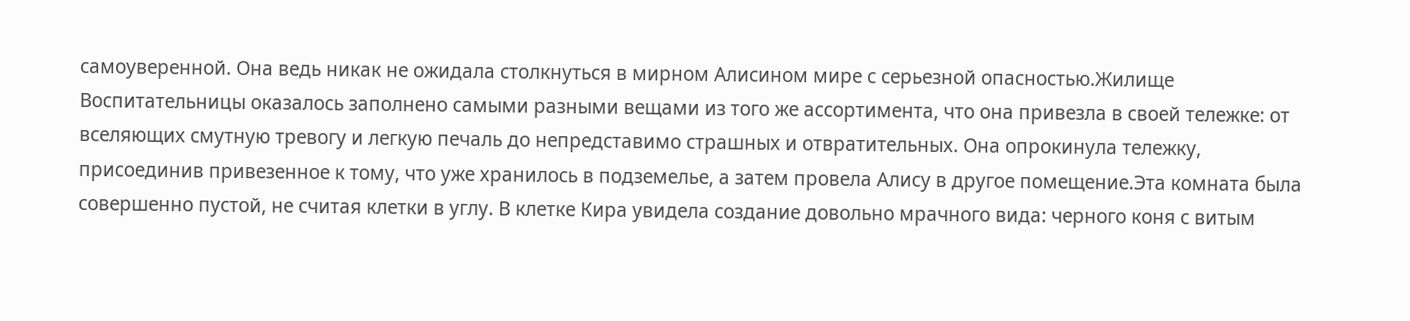самоуверенной. Она ведь никак не ожидала столкнуться в мирном Алисином мире с серьезной опасностью.Жилище Воспитательницы оказалось заполнено самыми разными вещами из того же ассортимента, что она привезла в своей тележке: от вселяющих смутную тревогу и легкую печаль до непредставимо страшных и отвратительных. Она опрокинула тележку, присоединив привезенное к тому, что уже хранилось в подземелье, а затем провела Алису в другое помещение.Эта комната была совершенно пустой, не считая клетки в углу. В клетке Кира увидела создание довольно мрачного вида: черного коня с витым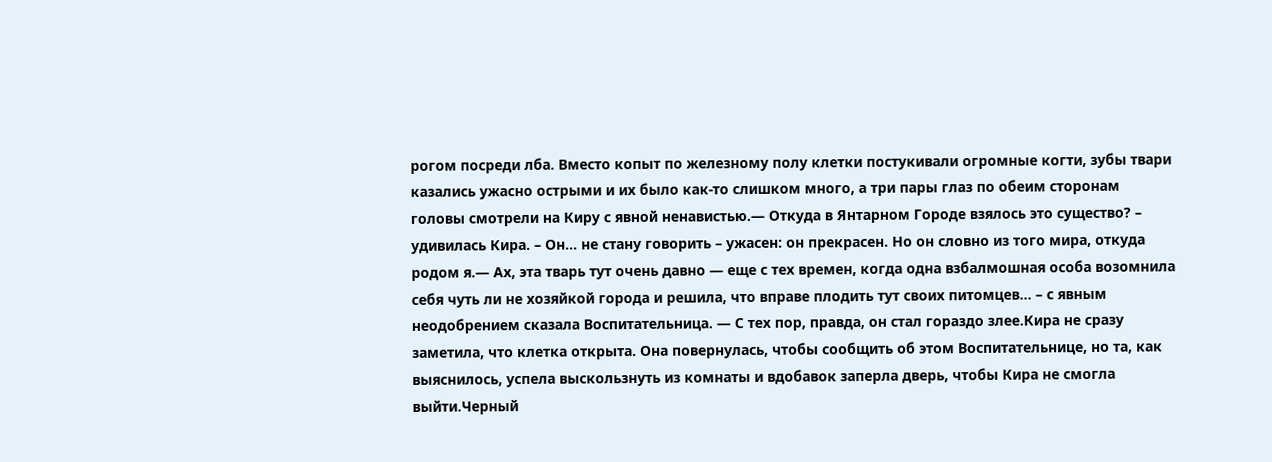рогом посреди лба. Вместо копыт по железному полу клетки постукивали огромные когти, зубы твари казались ужасно острыми и их было как-то слишком много, а три пары глаз по обеим сторонам головы смотрели на Киру с явной ненавистью.— Откуда в Янтарном Городе взялось это существо? – удивилась Кира. – Он... не стану говорить – ужасен: он прекрасен. Но он словно из того мира, откуда родом я.— Ах, эта тварь тут очень давно — еще с тех времен, когда одна взбалмошная особа возомнила себя чуть ли не хозяйкой города и решила, что вправе плодить тут своих питомцев... – с явным неодобрением сказала Воспитательница. — С тех пор, правда, он стал гораздо злее.Кира не сразу заметила, что клетка открыта. Она повернулась, чтобы сообщить об этом Воспитательнице, но та, как выяснилось, успела выскользнуть из комнаты и вдобавок заперла дверь, чтобы Кира не смогла выйти.Черный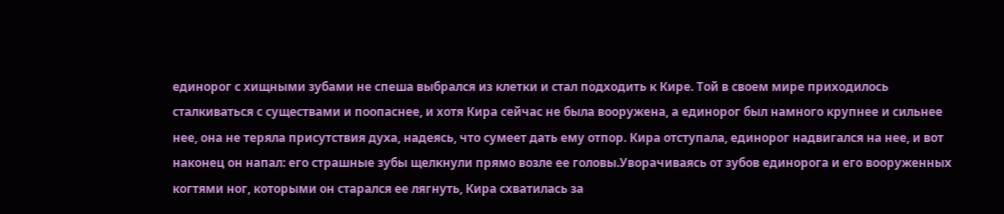единорог с хищными зубами не спеша выбрался из клетки и стал подходить к Кире. Той в своем мире приходилось сталкиваться с существами и поопаснее, и хотя Кира сейчас не была вооружена, а единорог был намного крупнее и сильнее нее, она не теряла присутствия духа, надеясь, что сумеет дать ему отпор. Кира отступала, единорог надвигался на нее, и вот наконец он напал: его страшные зубы щелкнули прямо возле ее головы.Уворачиваясь от зубов единорога и его вооруженных когтями ног, которыми он старался ее лягнуть, Кира схватилась за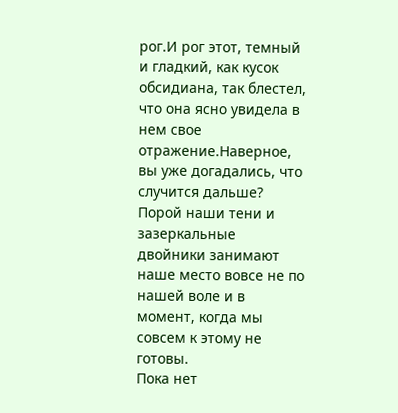рог.И рог этот, темный и гладкий, как кусок обсидиана, так блестел, что она ясно увидела в нем свое отражение.Наверное, вы уже догадались, что случится дальше? Порой наши тени и зазеркальные двойники занимают наше место вовсе не по нашей воле и в момент, когда мы совсем к этому не готовы.
Пока нет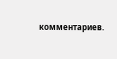комментариев.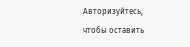Авторизуйтесь, чтобы оставить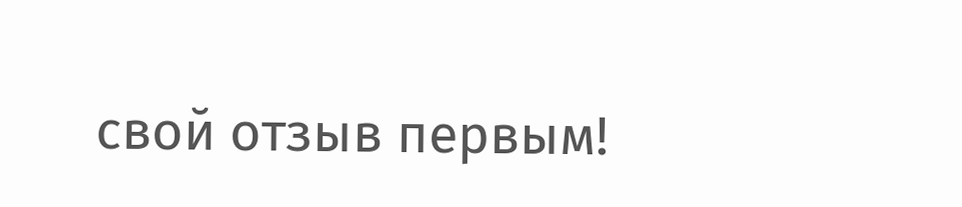свой отзыв первым!